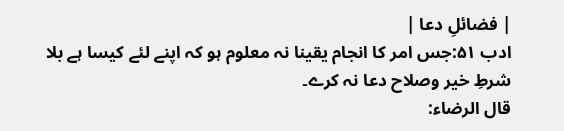| فضائلِ دعا |
ادب ۵۱:جس امر کا انجام یقینا نہ معلوم ہو کہ اپنے لئے کیسا ہے بلا شرطِ خیر وصلاح دعا نہ کرے۔
قال الرضاء: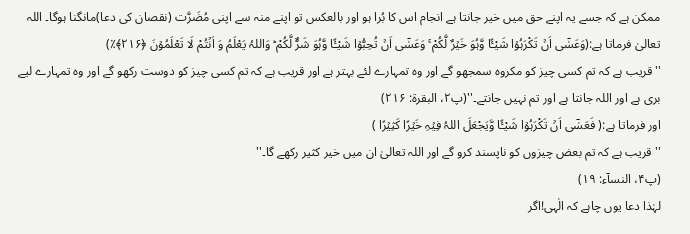ممکن ہے کہ جسے یہ اپنے حق میں خیر جانتا ہے انجام اس کا بُرا ہو اور بالعکس تو اپنے منہ سے اپنی مُضَرَّت (نقصان کی دعا)مانگنا ہوگا۔ اللہ تعالیٰ فرماتا ہے:(وَعَسٰۤی اَنۡ تَکْرَہُوۡا شَیْـًٔا وَّہُوَ خَیۡرٌ لَّکُمْ ۚ وَعَسٰۤی اَنۡ تُحِبُّوۡا شَیْـًٔا وَّہُوَ شَرٌّ لَّکُمْ ؕ وَاللہُ یَعْلَمُ وَ اَنۡتُمْ لَا تَعْلَمُوۡنَ ﴿۲۱۶﴾٪)
''قریب ہے کہ تم کسی چیز کو مکروہ سمجھو گے اور وہ تمہارے لئے بہتر ہے اور قریب ہے کہ تم کسی چیز کو دوست رکھو گے اور وہ تمہارے لیے بری ہے اور اللہ جانتا ہے اور تم نہیں جانتے۔''(پ۲، البقرۃ: ۲۱۶)
اور فرماتا ہے:( فَعَسٰۤی اَنۡ تَکْرَہُوۡا شَیْـًٔا وَّیَجْعَلَ اللہُ فِیۡہِ خَیۡرًا کَثِیۡرًا )
''قریب ہے کہ تم بعض چیزوں کو ناپسند کرو گے اور اللہ تعالیٰ ان میں خیر کثیر رکھے گا۔''
(پ۴، النسآء: ۱۹)
لہٰذا دعا یوں چاہے کہ الٰہی!اگر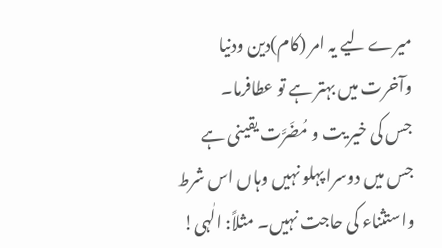میرے لیے یہ امر (کام)دین ودنیا وآخرت میں بہتر ہے تو عطافرما۔
جس کی خیر یت و مُضَرَّت یقینی ہے جس میں دوسرا پہلو نہیں وہاں اس شرط واستثناء کی حاجت نہیں۔ مثلاً: الٰہی!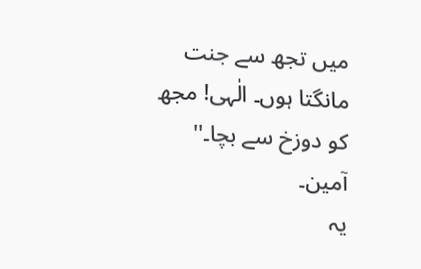میں تجھ سے جنت مانگتا ہوں۔ الٰہی! مجھ کو دوزخ سے بچا۔'' آمین۔
یہ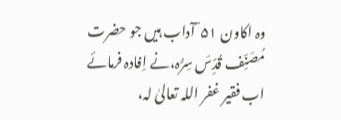وہ اکاون ۵۱ ؔ آداب ہیں جو حضرت مُصَنِّف قُدِّسَ سِرُّہ،نے اِفادہ فرمائے اب فقیر غفر اللہ تعالیٰ لہ،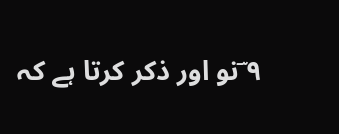۹ ؔنو اور ذکر کرتا ہے کہ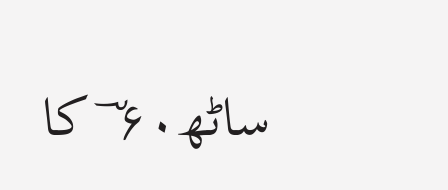ساٹھ۶۰ ؔ کا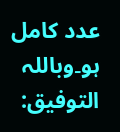عدد کامل ہو۔وباللہ التوفیق: